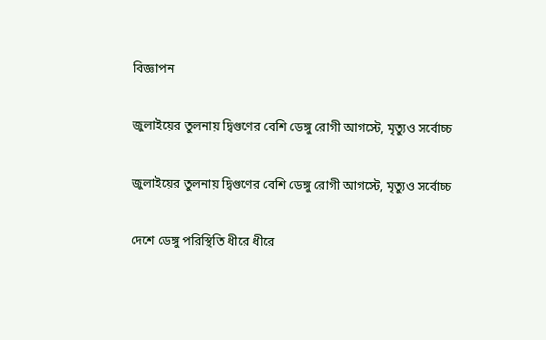বিজ্ঞাপন

জুলাইয়ের তুলনায় দ্বিগুণের বেশি ডেঙ্গু রোগী আগস্টে, মৃত্যুও সর্বোচ্চ

জুলাইয়ের তুলনায় দ্বিগুণের বেশি ডেঙ্গু রোগী আগস্টে, মৃত্যুও সর্বোচ্চ

দেশে ডেঙ্গু পরিস্থিতি ধীরে ধীরে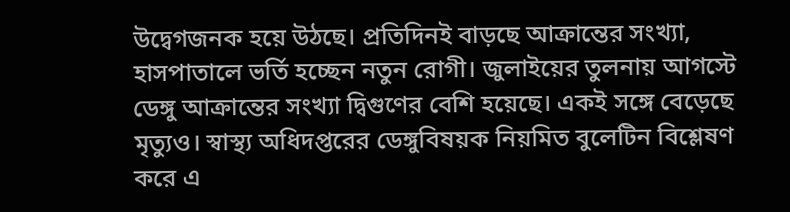উদ্বেগজনক হয়ে উঠছে। প্রতিদিনই বাড়ছে আক্রান্তের সংখ্যা, হাসপাতালে ভর্তি হচ্ছেন নতুন রোগী। জুলাইয়ের তুলনায় আগস্টে ডেঙ্গু আক্রান্তের সংখ্যা দ্বিগুণের বেশি হয়েছে। একই সঙ্গে বেড়েছে মৃত্যুও। স্বাস্থ্য অধিদপ্তরের ডেঙ্গুবিষয়ক নিয়মিত বুলেটিন বিশ্লেষণ করে এ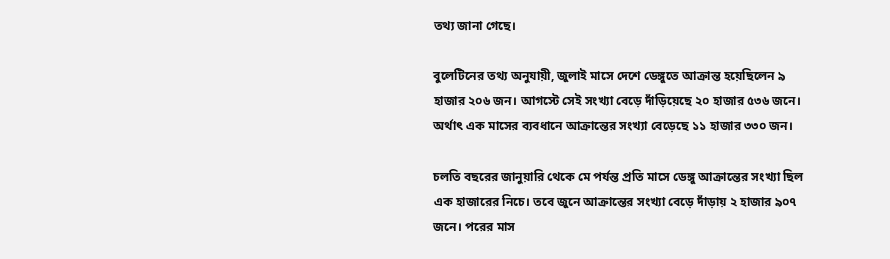তথ্য জানা গেছে।

বুলেটিনের তথ্য অনুযায়ী, জুলাই মাসে দেশে ডেঙ্গুতে আক্রান্ত হয়েছিলেন ৯ হাজার ২০৬ জন। আগস্টে সেই সংখ্যা বেড়ে দাঁড়িয়েছে ২০ হাজার ৫৩৬ জনে। অর্থাৎ এক মাসের ব্যবধানে আক্রান্তের সংখ্যা বেড়েছে ১১ হাজার ৩৩০ জন।

চলতি বছরের জানুয়ারি থেকে মে পর্যন্ত প্রতি মাসে ডেঙ্গু আক্রান্তের সংখ্যা ছিল এক হাজারের নিচে। তবে জুনে আক্রান্তের সংখ্যা বেড়ে দাঁড়ায় ২ হাজার ৯০৭ জনে। পরের মাস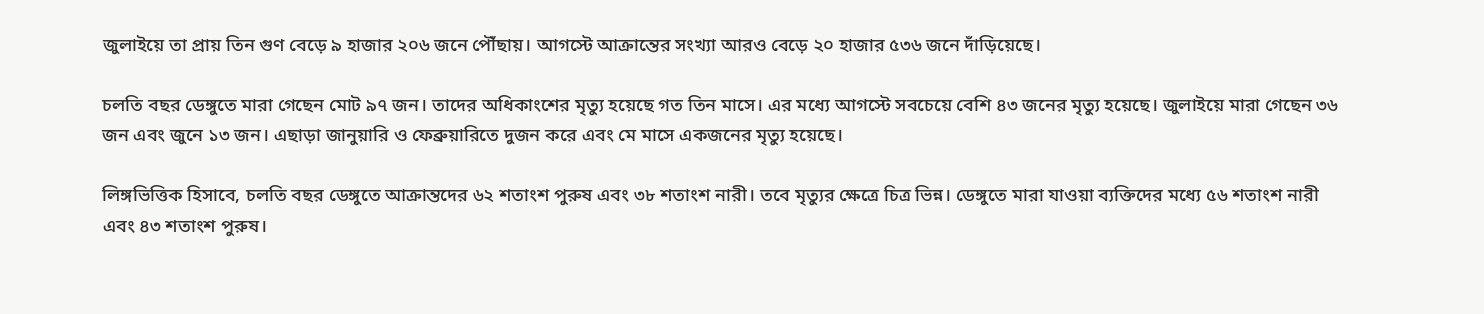জুলাইয়ে তা প্রায় তিন গুণ বেড়ে ৯ হাজার ২০৬ জনে পৌঁছায়। আগস্টে আক্রান্তের সংখ্যা আরও বেড়ে ২০ হাজার ৫৩৬ জনে দাঁড়িয়েছে।

চলতি বছর ডেঙ্গুতে মারা গেছেন মোট ৯৭ জন। তাদের অধিকাংশের মৃত্যু হয়েছে গত তিন মাসে। এর মধ্যে আগস্টে সবচেয়ে বেশি ৪৩ জনের মৃত্যু হয়েছে। জুলাইয়ে মারা গেছেন ৩৬ জন এবং জুনে ১৩ জন। এছাড়া জানুয়ারি ও ফেব্রুয়ারিতে দুজন করে এবং মে মাসে একজনের মৃত্যু হয়েছে।

লিঙ্গভিত্তিক হিসাবে, চলতি বছর ডেঙ্গুতে আক্রান্তদের ৬২ শতাংশ পুরুষ এবং ৩৮ শতাংশ নারী। তবে মৃত্যুর ক্ষেত্রে চিত্র ভিন্ন। ডেঙ্গুতে মারা যাওয়া ব্যক্তিদের মধ্যে ৫৬ শতাংশ নারী এবং ৪৩ শতাংশ পুরুষ।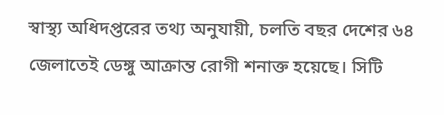স্বাস্থ্য অধিদপ্তরের তথ্য অনুযায়ী, চলতি বছর দেশের ৬৪ জেলাতেই ডেঙ্গু আক্রান্ত রোগী শনাক্ত হয়েছে। সিটি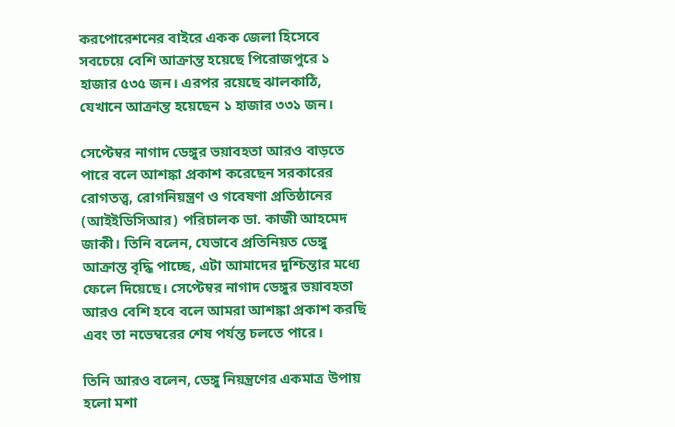করপোরেশনের বাইরে একক জেলা হিসেবে সবচেয়ে বেশি আক্রান্ত হয়েছে পিরোজপুরে ১ হাজার ৫৩৫ জন। এরপর রয়েছে ঝালকাঠি, যেখানে আক্রান্ত হয়েছেন ১ হাজার ৩৩১ জন।

সেপ্টেম্বর নাগাদ ডেঙ্গুর ভয়াবহতা আরও বাড়তে পারে বলে আশঙ্কা প্রকাশ করেছেন সরকারের রোগতত্ত্ব, রোগনিয়ন্ত্রণ ও গবেষণা প্রতিষ্ঠানের (আইইডিসিআর) পরিচালক ডা. কাজী আহমেদ জাকী। তিনি বলেন, যেভাবে প্রতিনিয়ত ডেঙ্গু আক্রান্ত বৃদ্ধি পাচ্ছে, এটা আমাদের দুশ্চিন্তার মধ্যে ফেলে দিয়েছে। সেপ্টেম্বর নাগাদ ডেঙ্গুর ভয়াবহতা আরও বেশি হবে বলে আমরা আশঙ্কা প্রকাশ করছি এবং তা নভেম্বরের শেষ পর্যন্ত চলতে পারে।

তিনি আরও বলেন, ডেঙ্গু নিয়ন্ত্রণের একমাত্র উপায় হলো মশা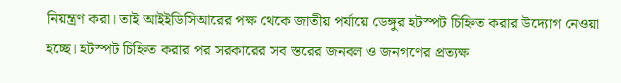নিয়ন্ত্রণ করা। তাই আইইডিসিআরের পক্ষ থেকে জাতীয় পর্যায়ে ডেঙ্গুর হটস্পট চিহ্নিত করার উদ্যোগ নেওয়া হচ্ছে। হটস্পট চিহ্নিত করার পর সরকারের সব স্তরের জনবল ও জনগণের প্রত্যক্ষ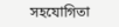সহযোগিতা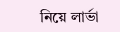নিয়ে লার্ভা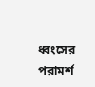ধ্বংসের পরামর্শ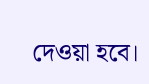দেওয়া হবে।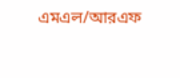এমএল/আরএফ